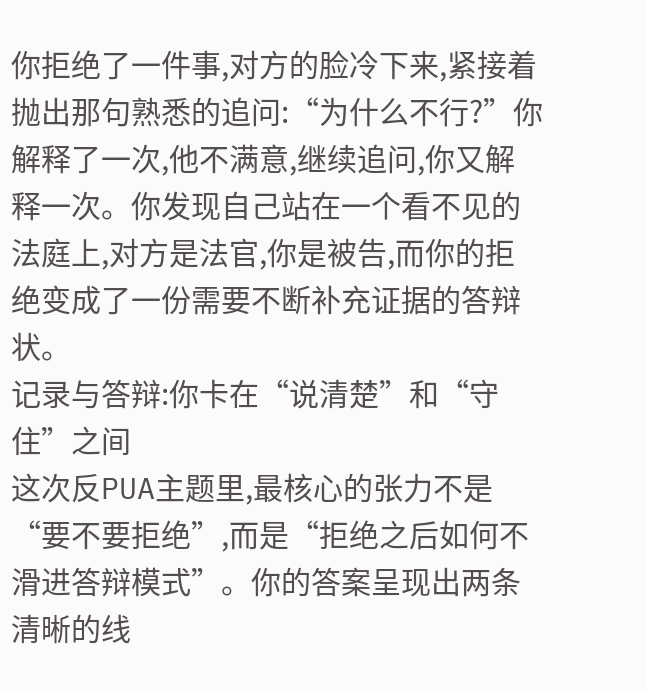你拒绝了一件事,对方的脸冷下来,紧接着抛出那句熟悉的追问:“为什么不行?”你解释了一次,他不满意,继续追问,你又解释一次。你发现自己站在一个看不见的法庭上,对方是法官,你是被告,而你的拒绝变成了一份需要不断补充证据的答辩状。
记录与答辩:你卡在“说清楚”和“守住”之间
这次反PUA主题里,最核心的张力不是“要不要拒绝”,而是“拒绝之后如何不滑进答辩模式”。你的答案呈现出两条清晰的线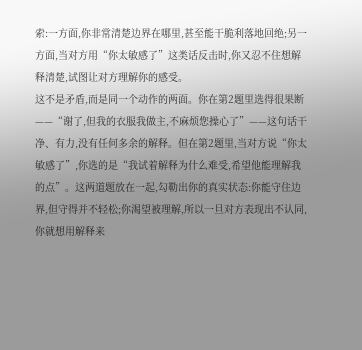索:一方面,你非常清楚边界在哪里,甚至能干脆利落地回绝;另一方面,当对方用“你太敏感了”这类话反击时,你又忍不住想解释清楚,试图让对方理解你的感受。
这不是矛盾,而是同一个动作的两面。你在第2题里选得很果断——“谢了,但我的衣服我做主,不麻烦您操心了”——这句话干净、有力,没有任何多余的解释。但在第2题里,当对方说“你太敏感了”,你选的是“我试着解释为什么难受,希望他能理解我的点”。这两道题放在一起,勾勒出你的真实状态:你能守住边界,但守得并不轻松;你渴望被理解,所以一旦对方表现出不认同,你就想用解释来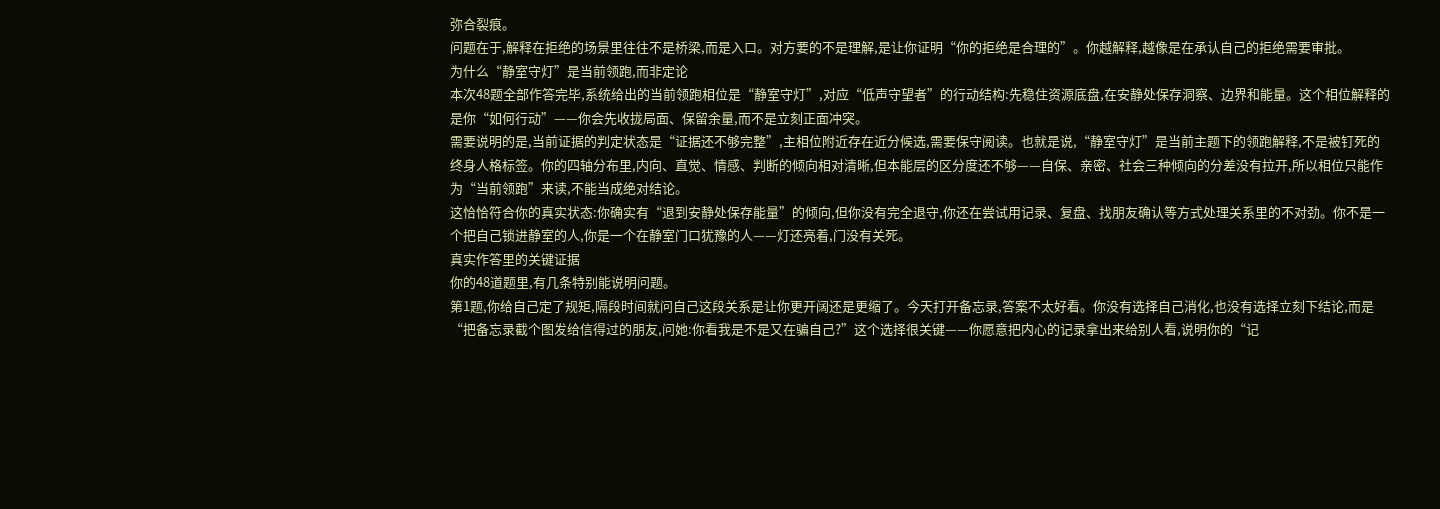弥合裂痕。
问题在于,解释在拒绝的场景里往往不是桥梁,而是入口。对方要的不是理解,是让你证明“你的拒绝是合理的”。你越解释,越像是在承认自己的拒绝需要审批。
为什么“静室守灯”是当前领跑,而非定论
本次48题全部作答完毕,系统给出的当前领跑相位是“静室守灯”,对应“低声守望者”的行动结构:先稳住资源底盘,在安静处保存洞察、边界和能量。这个相位解释的是你“如何行动”——你会先收拢局面、保留余量,而不是立刻正面冲突。
需要说明的是,当前证据的判定状态是“证据还不够完整”,主相位附近存在近分候选,需要保守阅读。也就是说,“静室守灯”是当前主题下的领跑解释,不是被钉死的终身人格标签。你的四轴分布里,内向、直觉、情感、判断的倾向相对清晰,但本能层的区分度还不够——自保、亲密、社会三种倾向的分差没有拉开,所以相位只能作为“当前领跑”来读,不能当成绝对结论。
这恰恰符合你的真实状态:你确实有“退到安静处保存能量”的倾向,但你没有完全退守,你还在尝试用记录、复盘、找朋友确认等方式处理关系里的不对劲。你不是一个把自己锁进静室的人,你是一个在静室门口犹豫的人——灯还亮着,门没有关死。
真实作答里的关键证据
你的48道题里,有几条特别能说明问题。
第1题,你给自己定了规矩,隔段时间就问自己这段关系是让你更开阔还是更缩了。今天打开备忘录,答案不太好看。你没有选择自己消化,也没有选择立刻下结论,而是“把备忘录截个图发给信得过的朋友,问她:你看我是不是又在骗自己?”这个选择很关键——你愿意把内心的记录拿出来给别人看,说明你的“记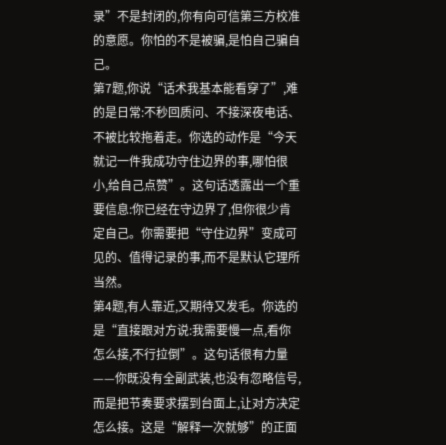录”不是封闭的,你有向可信第三方校准的意愿。你怕的不是被骗,是怕自己骗自己。
第7题,你说“话术我基本能看穿了”,难的是日常:不秒回质问、不接深夜电话、不被比较拖着走。你选的动作是“今天就记一件我成功守住边界的事,哪怕很小,给自己点赞”。这句话透露出一个重要信息:你已经在守边界了,但你很少肯定自己。你需要把“守住边界”变成可见的、值得记录的事,而不是默认它理所当然。
第4题,有人靠近,又期待又发毛。你选的是“直接跟对方说:我需要慢一点,看你怎么接,不行拉倒”。这句话很有力量——你既没有全副武装,也没有忽略信号,而是把节奏要求摆到台面上,让对方决定怎么接。这是“解释一次就够”的正面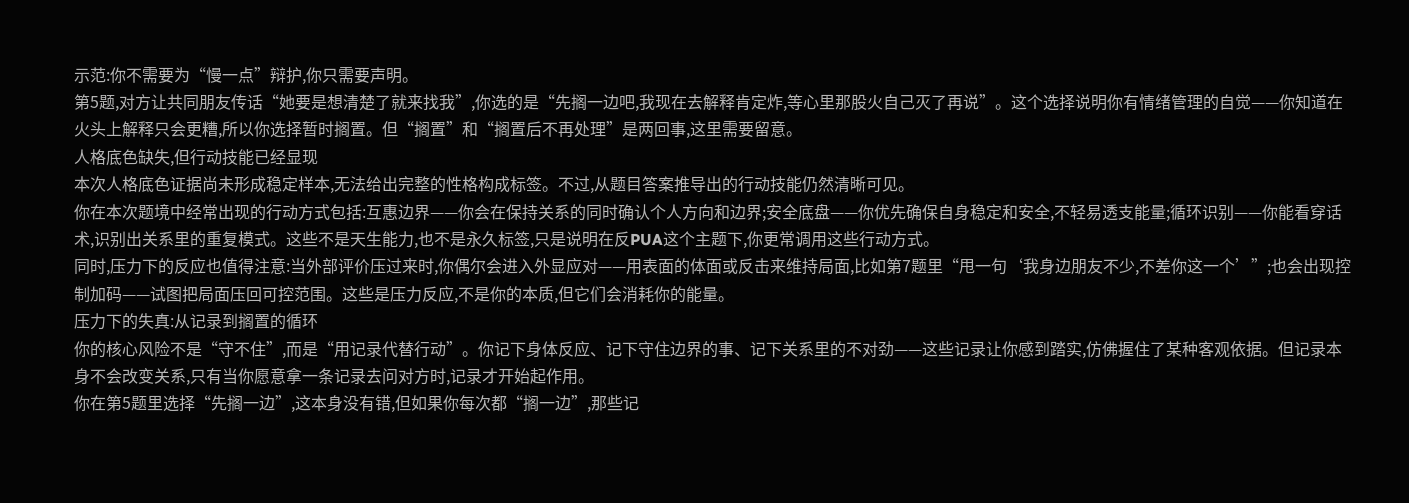示范:你不需要为“慢一点”辩护,你只需要声明。
第5题,对方让共同朋友传话“她要是想清楚了就来找我”,你选的是“先搁一边吧,我现在去解释肯定炸,等心里那股火自己灭了再说”。这个选择说明你有情绪管理的自觉——你知道在火头上解释只会更糟,所以你选择暂时搁置。但“搁置”和“搁置后不再处理”是两回事,这里需要留意。
人格底色缺失,但行动技能已经显现
本次人格底色证据尚未形成稳定样本,无法给出完整的性格构成标签。不过,从题目答案推导出的行动技能仍然清晰可见。
你在本次题境中经常出现的行动方式包括:互惠边界——你会在保持关系的同时确认个人方向和边界;安全底盘——你优先确保自身稳定和安全,不轻易透支能量;循环识别——你能看穿话术,识别出关系里的重复模式。这些不是天生能力,也不是永久标签,只是说明在反PUA这个主题下,你更常调用这些行动方式。
同时,压力下的反应也值得注意:当外部评价压过来时,你偶尔会进入外显应对——用表面的体面或反击来维持局面,比如第7题里“甩一句‘我身边朋友不少,不差你这一个’”;也会出现控制加码——试图把局面压回可控范围。这些是压力反应,不是你的本质,但它们会消耗你的能量。
压力下的失真:从记录到搁置的循环
你的核心风险不是“守不住”,而是“用记录代替行动”。你记下身体反应、记下守住边界的事、记下关系里的不对劲——这些记录让你感到踏实,仿佛握住了某种客观依据。但记录本身不会改变关系,只有当你愿意拿一条记录去问对方时,记录才开始起作用。
你在第5题里选择“先搁一边”,这本身没有错,但如果你每次都“搁一边”,那些记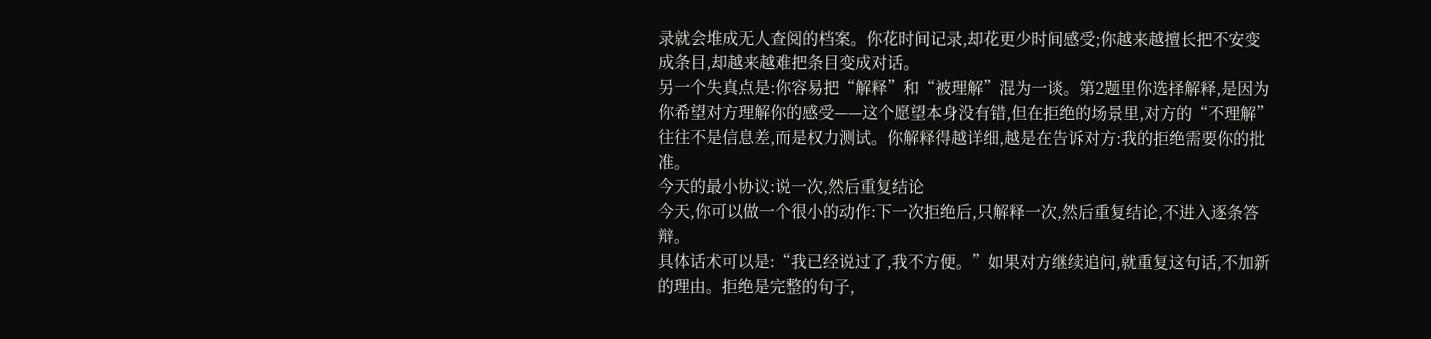录就会堆成无人查阅的档案。你花时间记录,却花更少时间感受;你越来越擅长把不安变成条目,却越来越难把条目变成对话。
另一个失真点是:你容易把“解释”和“被理解”混为一谈。第2题里你选择解释,是因为你希望对方理解你的感受——这个愿望本身没有错,但在拒绝的场景里,对方的“不理解”往往不是信息差,而是权力测试。你解释得越详细,越是在告诉对方:我的拒绝需要你的批准。
今天的最小协议:说一次,然后重复结论
今天,你可以做一个很小的动作:下一次拒绝后,只解释一次,然后重复结论,不进入逐条答辩。
具体话术可以是:“我已经说过了,我不方便。”如果对方继续追问,就重复这句话,不加新的理由。拒绝是完整的句子,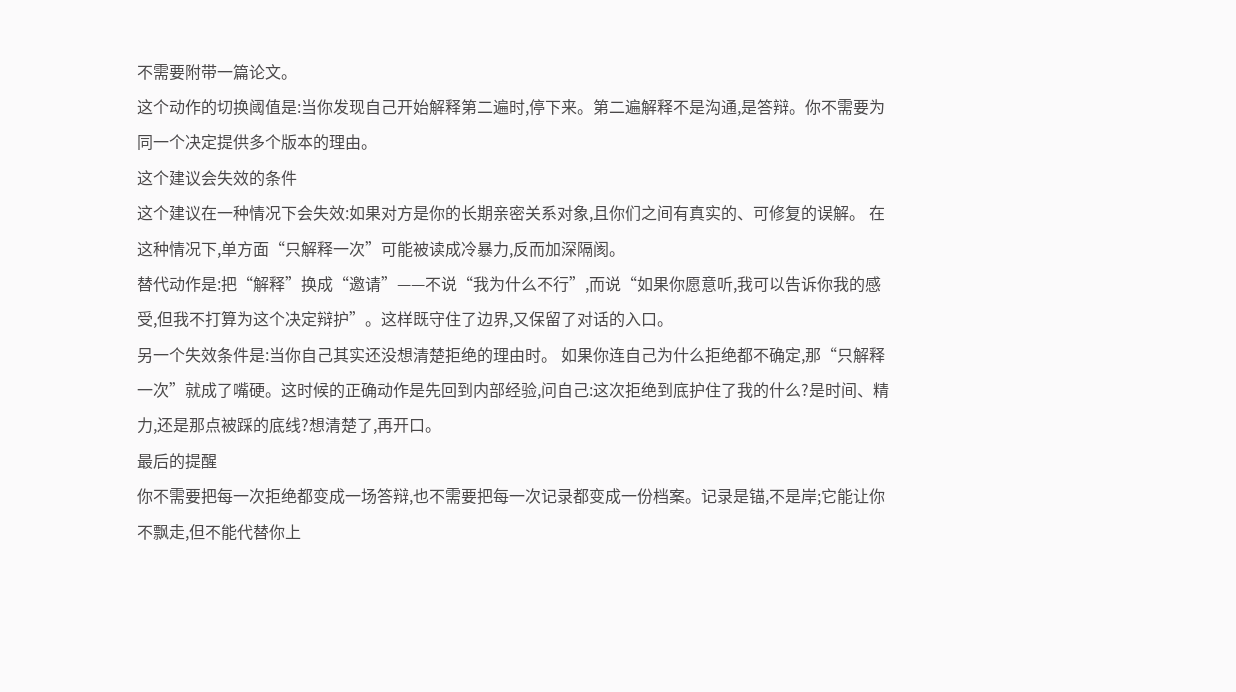不需要附带一篇论文。
这个动作的切换阈值是:当你发现自己开始解释第二遍时,停下来。第二遍解释不是沟通,是答辩。你不需要为同一个决定提供多个版本的理由。
这个建议会失效的条件
这个建议在一种情况下会失效:如果对方是你的长期亲密关系对象,且你们之间有真实的、可修复的误解。 在这种情况下,单方面“只解释一次”可能被读成冷暴力,反而加深隔阂。
替代动作是:把“解释”换成“邀请”——不说“我为什么不行”,而说“如果你愿意听,我可以告诉你我的感受,但我不打算为这个决定辩护”。这样既守住了边界,又保留了对话的入口。
另一个失效条件是:当你自己其实还没想清楚拒绝的理由时。 如果你连自己为什么拒绝都不确定,那“只解释一次”就成了嘴硬。这时候的正确动作是先回到内部经验,问自己:这次拒绝到底护住了我的什么?是时间、精力,还是那点被踩的底线?想清楚了,再开口。
最后的提醒
你不需要把每一次拒绝都变成一场答辩,也不需要把每一次记录都变成一份档案。记录是锚,不是岸;它能让你不飘走,但不能代替你上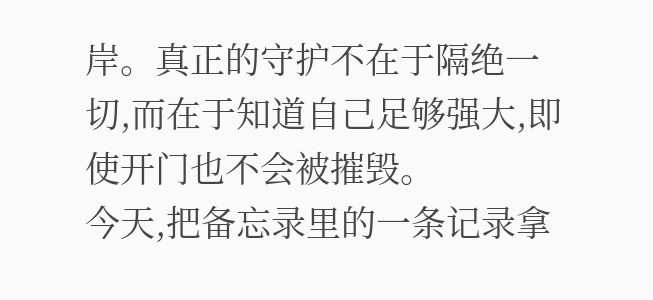岸。真正的守护不在于隔绝一切,而在于知道自己足够强大,即使开门也不会被摧毁。
今天,把备忘录里的一条记录拿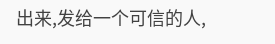出来,发给一个可信的人,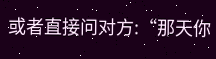或者直接问对方:“那天你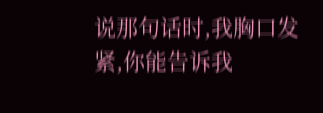说那句话时,我胸口发紧,你能告诉我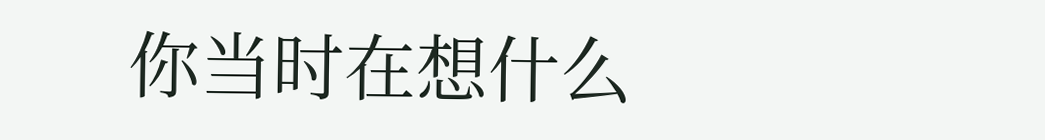你当时在想什么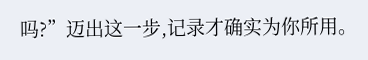吗?”迈出这一步,记录才确实为你所用。